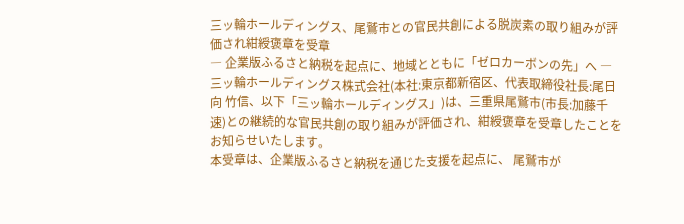三ッ輪ホールディングス、尾鷲市との官民共創による脱炭素の取り組みが評価され紺綬褒章を受章
― 企業版ふるさと納税を起点に、地域とともに「ゼロカーボンの先」へ ―
三ッ輪ホールディングス株式会社(本社:東京都新宿区、代表取締役社長:尾日向 竹信、以下「三ッ輪ホールディングス」)は、三重県尾鷲市(市長:加藤千速)との継続的な官民共創の取り組みが評価され、紺綬褒章を受章したことをお知らせいたします。
本受章は、企業版ふるさと納税を通じた支援を起点に、 尾鷲市が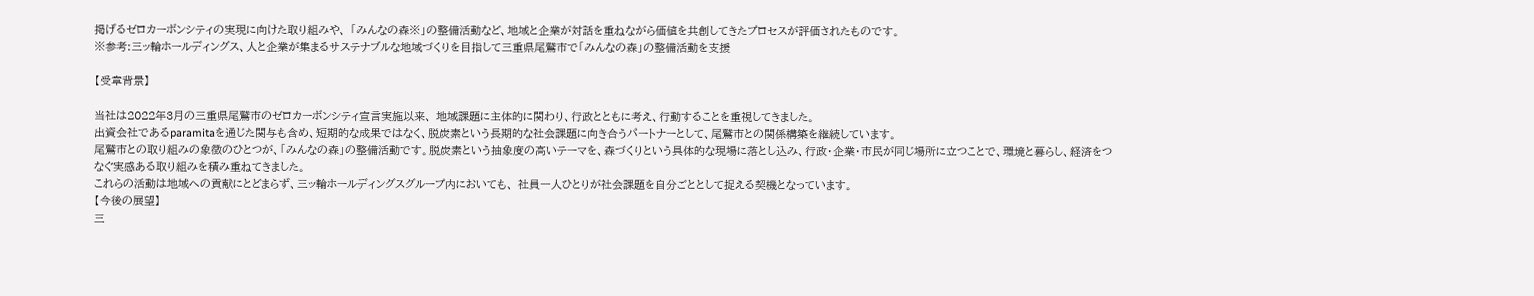掲げるゼロカーボンシティの実現に向けた取り組みや、 「みんなの森※」の整備活動など、地域と企業が対話を重ねながら価値を共創してきたプロセスが評価されたものです。
※参考:三ッ輪ホールディングス、人と企業が集まるサステナブルな地域づくりを目指して三重県尾鷲市で「みんなの森」の整備活動を支援

【受章背景】

当社は2022年3月の三重県尾鷲市のゼロカーボンシティ宣言実施以来、 地域課題に主体的に関わり、行政とともに考え、行動することを重視してきました。
出資会社であるparamitaを通じた関与も含め、短期的な成果ではなく、脱炭素という長期的な社会課題に向き合うパートナーとして、尾鷲市との関係構築を継続しています。
尾鷲市との取り組みの象徴のひとつが、「みんなの森」の整備活動です。脱炭素という抽象度の高いテーマを、森づくりという具体的な現場に落とし込み、行政・企業・市民が同じ場所に立つことで、環境と暮らし、経済をつなぐ実感ある取り組みを積み重ねてきました。
これらの活動は地域への貢献にとどまらず、三ッ輪ホールディングスグループ内においても、 社員一人ひとりが社会課題を自分ごととして捉える契機となっています。
【今後の展望】
三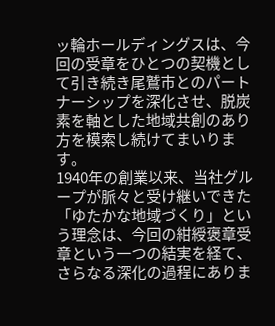ッ輪ホールディングスは、今回の受章をひとつの契機として引き続き尾鷲市とのパートナーシップを深化させ、脱炭素を軸とした地域共創のあり方を模索し続けてまいります。
1940年の創業以来、当社グループが脈々と受け継いできた「ゆたかな地域づくり」という理念は、今回の紺綬褒章受章という一つの結実を経て、さらなる深化の過程にありま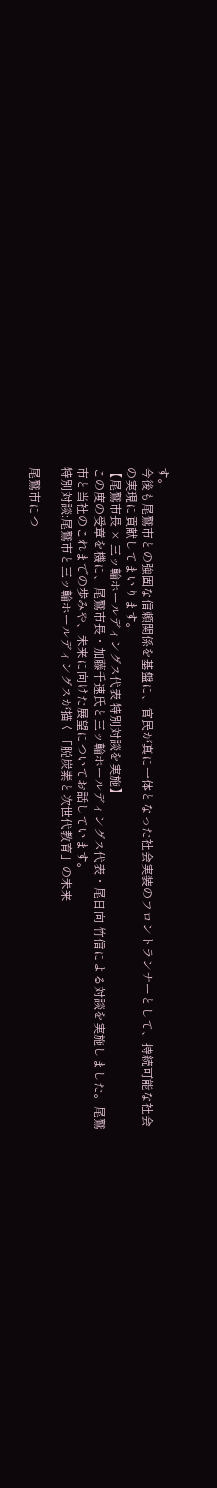す。
今後も尾鷲市との強固な信頼関係を基盤に、官民が真に一体となった社会実装のフロントランナーとして、持続可能な社会の実現に貢献してまいります。
【尾鷲市長 × 三ッ輪ホールディングス代表 特別対談を実施】
この度の受章を機に、尾鷲市長・加藤千速氏と三ッ輪ホールディングス代表・尾日向 竹信による対談を実施しました。尾鷲市と当社のこれまでの歩みや、未来に向けた展望についてお話しています。
特別対談:尾鷲市と三ッ輪ホールディングスが描く「脱炭素と次世代教育」の未来

尾鷲市につ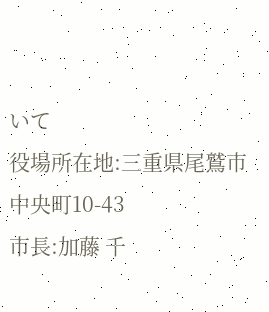いて
役場所在地:三重県尾鷲市中央町10-43
市長:加藤 千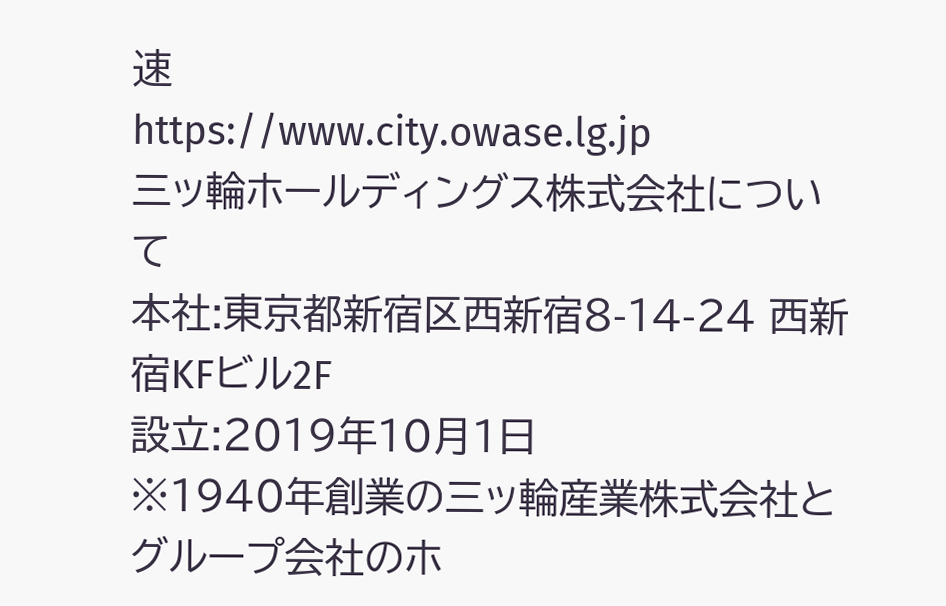速
https://www.city.owase.lg.jp
三ッ輪ホールディングス株式会社について
本社:東京都新宿区西新宿8-14-24 西新宿KFビル2F
設立:2019年10月1日
※1940年創業の三ッ輪産業株式会社とグループ会社のホ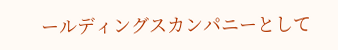ールディングスカンパニーとして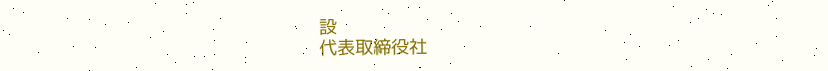設
代表取締役社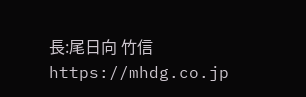長:尾日向 竹信
https://mhdg.co.jp